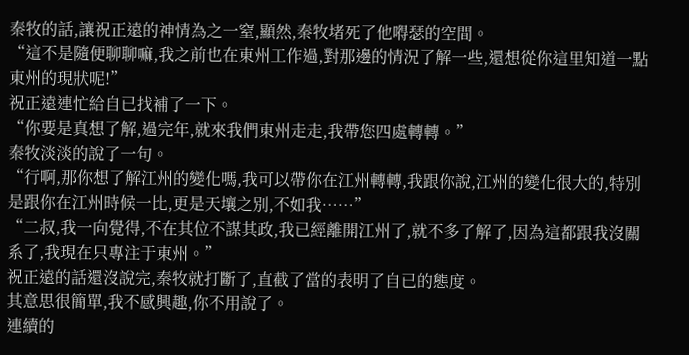秦牧的話,讓祝正遠的神情為之一窒,顯然,秦牧堵死了他嘚瑟的空間。
“這不是隨便聊聊嘛,我之前也在東州工作過,對那邊的情況了解一些,還想從你這里知道一點東州的現狀呢!”
祝正遠連忙給自已找補了一下。
“你要是真想了解,過完年,就來我們東州走走,我帶您四處轉轉。”
秦牧淡淡的說了一句。
“行啊,那你想了解江州的變化嗎,我可以帶你在江州轉轉,我跟你說,江州的變化很大的,特別是跟你在江州時候一比,更是天壤之別,不如我……”
“二叔,我一向覺得,不在其位不謀其政,我已經離開江州了,就不多了解了,因為這都跟我沒關系了,我現在只專注于東州。”
祝正遠的話還沒說完,秦牧就打斷了,直截了當的表明了自已的態度。
其意思很簡單,我不感興趣,你不用說了。
連續的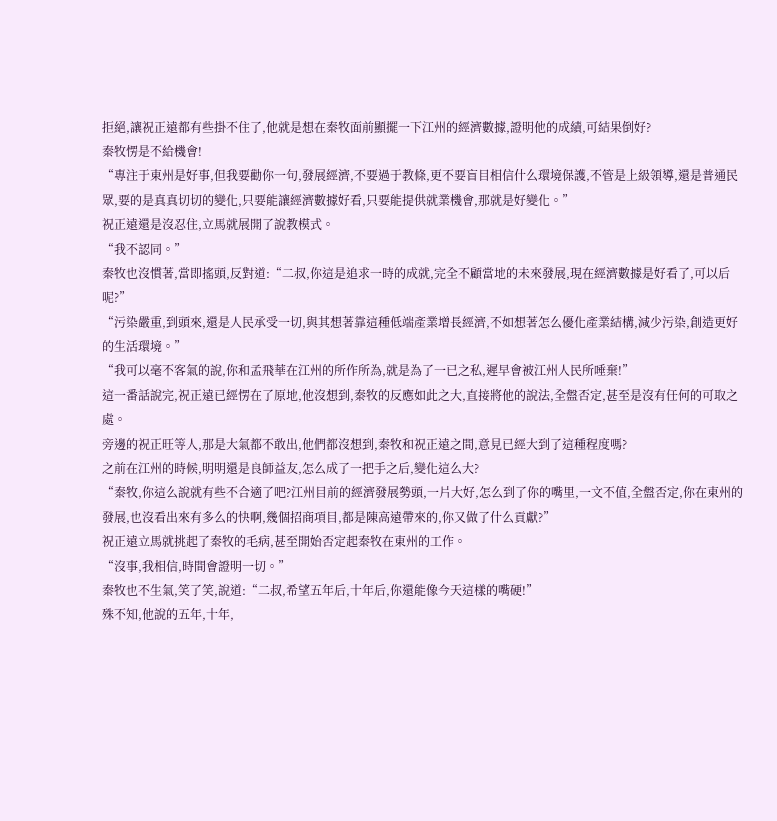拒絕,讓祝正遠都有些掛不住了,他就是想在秦牧面前顯擺一下江州的經濟數據,證明他的成績,可結果倒好?
秦牧愣是不給機會!
“專注于東州是好事,但我要勸你一句,發展經濟,不要過于教條,更不要盲目相信什么環境保護,不管是上級領導,還是普通民眾,要的是真真切切的變化,只要能讓經濟數據好看,只要能提供就業機會,那就是好變化。”
祝正遠還是沒忍住,立馬就展開了說教模式。
“我不認同。”
秦牧也沒慣著,當即搖頭,反對道:“二叔,你這是追求一時的成就,完全不顧當地的未來發展,現在經濟數據是好看了,可以后呢?”
“污染嚴重,到頭來,還是人民承受一切,與其想著靠這種低端產業增長經濟,不如想著怎么優化產業結構,減少污染,創造更好的生活環境。”
“我可以毫不客氣的說,你和孟飛華在江州的所作所為,就是為了一已之私,遲早會被江州人民所唾棄!”
這一番話說完,祝正遠已經愣在了原地,他沒想到,秦牧的反應如此之大,直接將他的說法,全盤否定,甚至是沒有任何的可取之處。
旁邊的祝正旺等人,那是大氣都不敢出,他們都沒想到,秦牧和祝正遠之間,意見已經大到了這種程度嗎?
之前在江州的時候,明明還是良師益友,怎么成了一把手之后,變化這么大?
“秦牧,你這么說就有些不合適了吧?江州目前的經濟發展勢頭,一片大好,怎么到了你的嘴里,一文不值,全盤否定,你在東州的發展,也沒看出來有多么的快啊,幾個招商項目,都是陳高遠帶來的,你又做了什么貢獻?”
祝正遠立馬就挑起了秦牧的毛病,甚至開始否定起秦牧在東州的工作。
“沒事,我相信,時間會證明一切。”
秦牧也不生氣,笑了笑,說道:“二叔,希望五年后,十年后,你還能像今天這樣的嘴硬!”
殊不知,他說的五年,十年,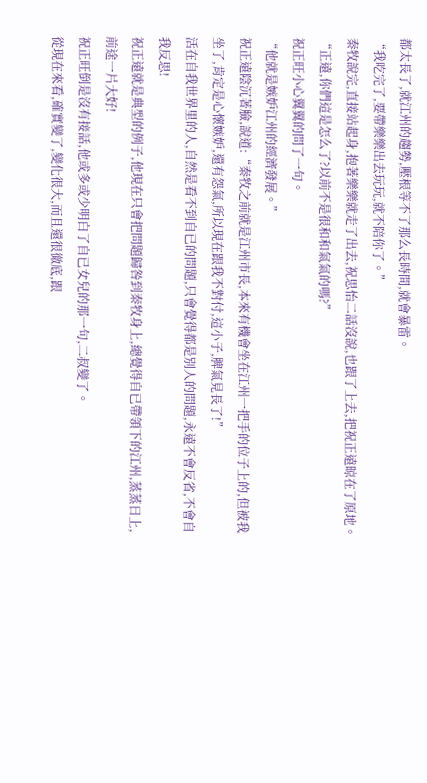都太長了,就江州的趨勢,壓根等不了那么長時間,就會暴雷。
“我吃完了,要帶樂樂出去玩玩,就不陪你了。”
秦牧說完,直接站起身,抱著樂樂就走了出去,祝思怡二話沒說,也跟了上去,把祝正遠晾在了原地。
“正遠,你們這是怎么了?以前不是很和和氣氣的嗎?”
祝正旺小心翼翼的問了一句。
“他就是嫉妒江州的經濟發展。”
祝正遠陰沉著臉,說道:“秦牧之前就是江州市長,本來有機會坐在江州一把手的位子上的,但被我坐了,肯定是心懷嫉妒,還有怨氣,所以現在跟我不對付,這小子,脾氣見長了!”
活在自我世界里的人,自然是看不到自已的問題,只會覺得都是別人的問題,永遠不會反省,不會自我反思!
祝正遠就是典型的例子,他現在只會把問題歸咎到秦牧身上,總覺得自已帶領下的江州,蒸蒸日上,前途一片大好!
祝正旺倒是沒有接話,他或多或少明白了自已女兒的那一句,二叔變了。
從現在來看,確實變了,變化很大,而且還很徹底,跟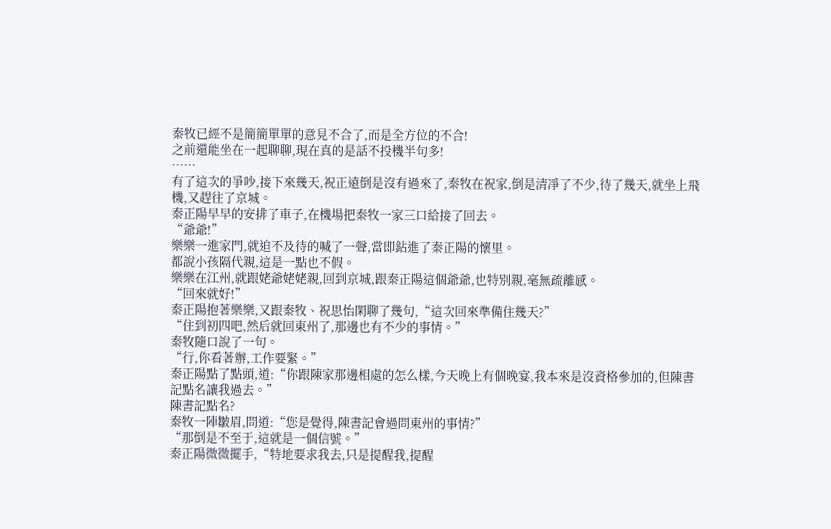秦牧已經不是簡簡單單的意見不合了,而是全方位的不合!
之前還能坐在一起聊聊,現在真的是話不投機半句多!
……
有了這次的爭吵,接下來幾天,祝正遠倒是沒有過來了,秦牧在祝家,倒是清凈了不少,待了幾天,就坐上飛機,又趕往了京城。
秦正陽早早的安排了車子,在機場把秦牧一家三口給接了回去。
“爺爺!”
樂樂一進家門,就迫不及待的喊了一聲,當即鉆進了秦正陽的懷里。
都說小孩隔代親,這是一點也不假。
樂樂在江州,就跟姥爺姥姥親,回到京城,跟秦正陽這個爺爺,也特別親,毫無疏離感。
“回來就好!”
秦正陽抱著樂樂,又跟秦牧、祝思怡閑聊了幾句,“這次回來準備住幾天?”
“住到初四吧,然后就回東州了,那邊也有不少的事情。”
秦牧隨口說了一句。
“行,你看著辦,工作要緊。”
秦正陽點了點頭,道:“你跟陳家那邊相處的怎么樣,今天晚上有個晚宴,我本來是沒資格參加的,但陳書記點名讓我過去。”
陳書記點名?
秦牧一陣皺眉,問道:“您是覺得,陳書記會過問東州的事情?”
“那倒是不至于,這就是一個信號。”
秦正陽微微擺手,“特地要求我去,只是提醒我,提醒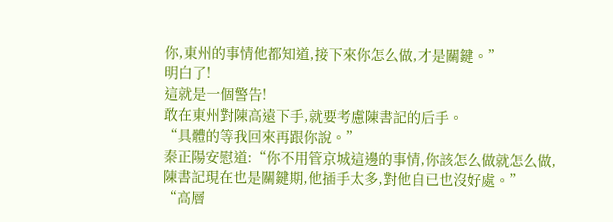你,東州的事情他都知道,接下來你怎么做,才是關鍵。”
明白了!
這就是一個警告!
敢在東州對陳高遠下手,就要考慮陳書記的后手。
“具體的等我回來再跟你說。”
秦正陽安慰道:“你不用管京城這邊的事情,你該怎么做就怎么做,陳書記現在也是關鍵期,他插手太多,對他自已也沒好處。”
“高層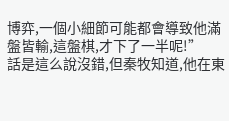博弈,一個小細節可能都會導致他滿盤皆輸,這盤棋,才下了一半呢!”
話是這么說沒錯,但秦牧知道,他在東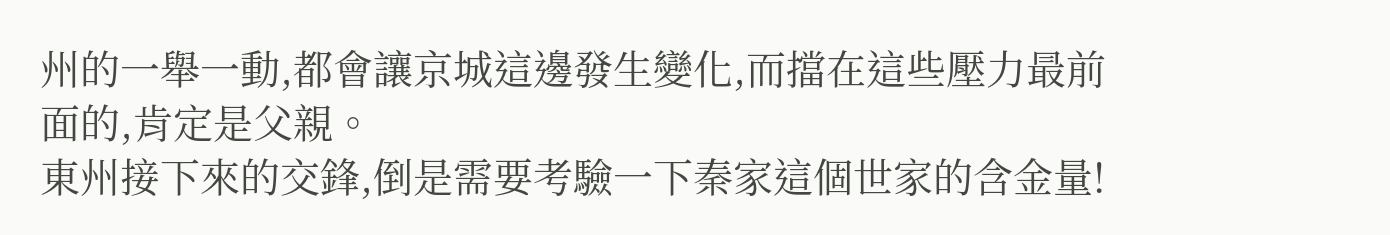州的一舉一動,都會讓京城這邊發生變化,而擋在這些壓力最前面的,肯定是父親。
東州接下來的交鋒,倒是需要考驗一下秦家這個世家的含金量!